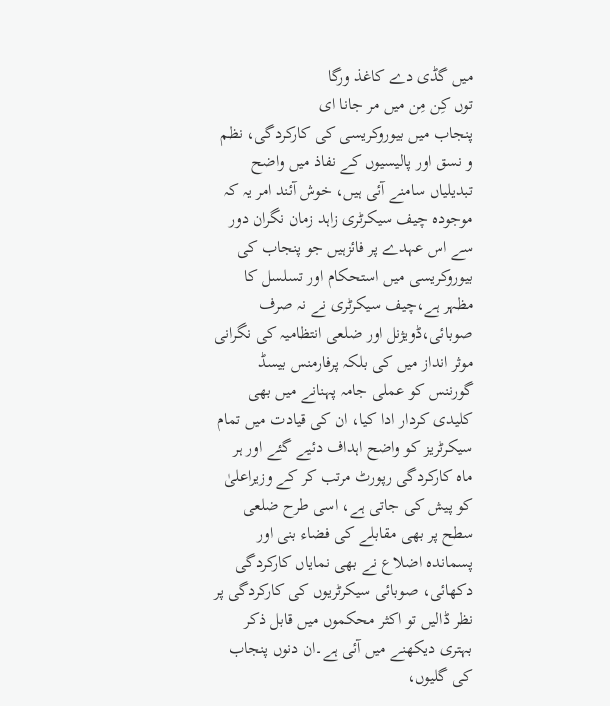میں گڈی دے کاغذ ورگا
توں کِن مِن میں مر جانا ای
پنجاب میں بیوروکریسی کی کارکردگی، نظم و نسق اور پالیسیوں کے نفاذ میں واضح تبدیلیاں سامنے آئی ہیں، خوش آئند امر یہ کہ موجودہ چیف سیکرٹری زاہد زمان نگران دور سے اس عہدے پر فائزہیں جو پنجاب کی بیوروکریسی میں استحکام اور تسلسل کا مظہر ہے،چیف سیکرٹری نے نہ صرف صوبائی،ڈویژنل اور ضلعی انتظامیہ کی نگرانی موثر انداز میں کی بلکہ پرفارمنس بیسڈ گورننس کو عملی جامہ پہنانے میں بھی کلیدی کردار ادا کیا، ان کی قیادت میں تمام سیکرٹریز کو واضح اہداف دئیے گئے اور ہر ماہ کارکردگی رپورٹ مرتب کر کے وزیراعلیٰ کو پیش کی جاتی ہے، اسی طرح ضلعی سطح پر بھی مقابلے کی فضاء بنی اور پسماندہ اضلاع نے بھی نمایاں کارکردگی دکھائی، صوبائی سیکرٹریوں کی کارکردگی پر نظر ڈالیں تو اکثر محکموں میں قابل ذکر بہتری دیکھنے میں آئی ہے۔ان دنوں پنجاب کی گلیوں،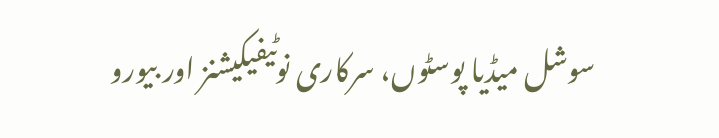سوشل میڈیا پوسٹوں، سرکاری نوٹیفیکیشنز اور بیورو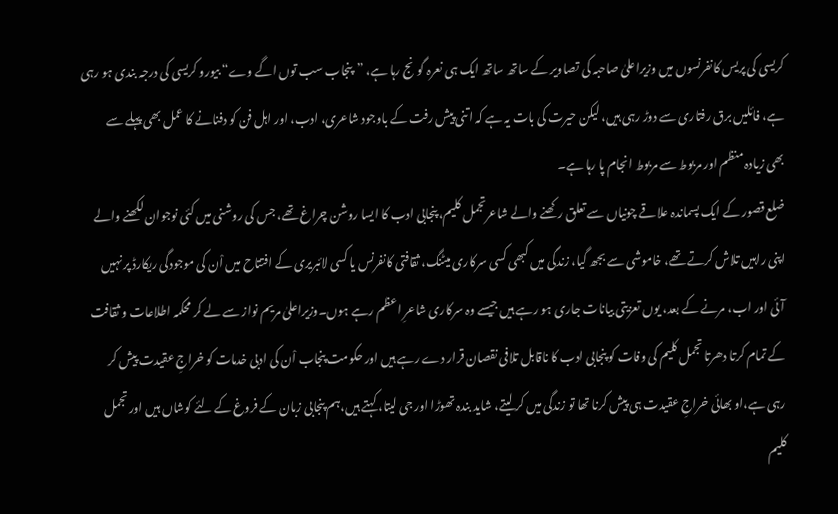کریسی کی پریس کانفرنسوں میں وزیراعلیٰ صاحبہ کی تصاویر کے ساتھ ساتھ ایک ہی نعرہ گونج رہا ہے، ”پنجاب سب توں اگے وے“ بیورو کریسی کی درجہ بندی ہو رہی ہے، فائلیں برق رفتاری سے دوڑ رہی ہیں، لیکن حیرت کی بات یہ ہے کہ اتنی پیش رفت کے باوجود شاعری، ادب، اور اہل فن کو دفنانے کا عمل بھی پہلے سے بھی زیادہ منظم اور مربوط سے مربوط انجام پا رہا ہے۔
ضلع قصور کے ایک پسماندہ علاقے چونیاں سے تعلق رکھنے والے شاعرتجمل کلیم، پنجابی ادب کا ایسا روشن چراغ تھے، جس کی روشنی میں کئی نوجوان لکھنے والے اپنی راہیں تلاش کرتے تھے، خاموشی سے بجھ گیا، زندگی میں کبھی کسی سرکاری میٹنگ، ثقافتی کانفرنس یا کسی لائبریری کے افتتاح میں اْن کی موجودگی ریکارڈ پر نہیں آئی اور اب، مرنے کے بعد، یوں تعزیتی بیانات جاری ہو رہے ہیں جیسے وہ سرکاری شاعرِ اعظم رہے ہوں۔وزیراعلیٰ مریم نواز سے لے کر محکمہ اطلاعات و ثقافت کے تمام کرتا دھرتا تجمل کلیم کی وفات کو پنجابی ادب کا ناقابل تلافی نقصان قرار دے رہے ہیں اور حکومت پنجاب اْن کی ادبی خدمات کو خراجِ عقیدت پیش کر رہی ہے،او بھائی خراجِ عقیدت ہی پیش کرنا تھا تو زندگی میں کر لیتے، شاید بندہ تھوڑا اور جی لیتا، کہتے ہیں،ہم پنجابی زبان کے فروغ کے لئے کوشاں ہیں اور تجمل کلیم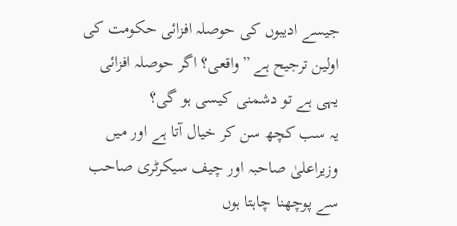جیسے ادیبوں کی حوصلہ افزائی حکومت کی اولین ترجیح ہے ”واقعی؟ اگر حوصلہ افزائی یہی ہے تو دشمنی کیسی ہو گی؟
یہ سب کچھ سن کر خیال آتا ہے اور میں وزیراعلیٰ صاحبہ اور چیف سیکرٹری صاحب سے پوچھنا چاہتا ہوں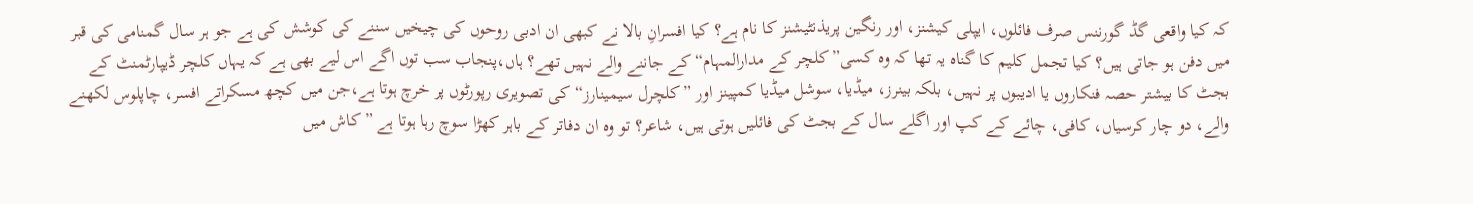کہ کیا واقعی گڈ گورننس صرف فائلوں، ایپلی کیشنز، اور رنگین پریذنٹیشنز کا نام ہے؟ کیا افسرانِ بالا نے کبھی ان ادبی روحوں کی چیخیں سننے کی کوشش کی ہے جو ہر سال گمنامی کی قبر میں دفن ہو جاتی ہیں؟ کیا تجمل کلیم کا گناہ یہ تھا کہ وہ کسی”کلچر کے مدارالمہام“ کے جاننے والے نہیں تھے؟ ہاں،پنجاب سب توں اگے اس لیے بھی ہے کہ یہاں کلچر ڈیپارٹمنٹ کے بجٹ کا بیشتر حصہ فنکاروں یا ادیبوں پر نہیں، بلکہ بینرز، میڈیا، سوشل میڈیا کمپینز اور ”کلچرل سیمینارز“ کی تصویری رپورٹوں پر خرچ ہوتا ہے،جن میں کچھ مسکراتے افسر، چاپلوس لکھنے والے، دو چار کرسیاں، کافی، چائے کے کپ اور اگلے سال کے بجٹ کی فائلیں ہوتی ہیں، شاعر؟ تو وہ ان دفاتر کے باہر کھڑا سوچ رہا ہوتا ہے ”کاش میں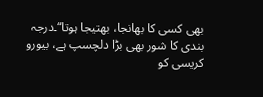بھی کسی کا بھانجا، بھتیجا ہوتا“۔درجہ بندی کا شور بھی بڑا دلچسپ ہے، بیورو کریسی کو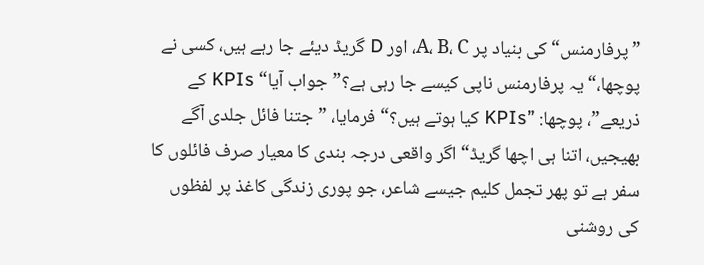”پرفارمنس“ کی بنیاد پر A، B، C، اور D گریڈ دیئے جا رہے ہیں، کسی نے پوچھا،“یہ پرفارمنس ناپی کیسے جا رہی ہے؟”جواب آیا“ KPIs کے ذریعے”، پوچھا: ”KPIs کیا ہوتے ہیں؟“ فرمایا، ”جتنا فائل جلدی آگے بھیجیں، اتنا ہی اچھا گریڈ“ اگر واقعی درجہ بندی کا معیار صرف فائلوں کا سفر ہے تو پھر تجمل کلیم جیسے شاعر، جو پوری زندگی کاغذ پر لفظوں کی روشنی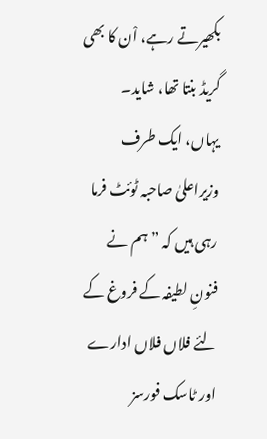بکھیرتے رہے، اْن کا بھی گریڈ بنتا تھا، شاید۔
یہاں، ایک طرف وزیراعلیٰ صاحبہ ٹوئٹ فرما رہی ہیں کہ ”ہم نے فنونِ لطیفہ کے فروغ کے لئے فلاں فلاں ادارے اور ٹاسک فورسز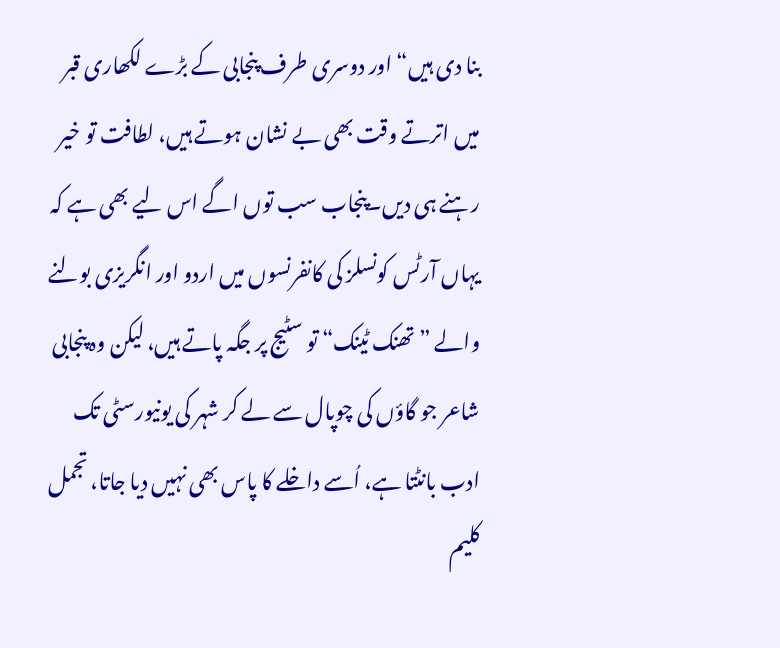بنا دی ہیں“ اور دوسری طرف پنجابی کے بڑے لکھاری قبر میں اترتے وقت بھی بے نشان ہوتے ہیں، لطافت تو خیر رہنے ہی دیں۔پنجاب سب توں اگے اس لیے بھی ہے کہ یہاں آرٹس کونسلز کی کانفرنسوں میں اردو اور انگریزی بولنے والے ”تھنک ٹینک“ تو سٹیج پر جگہ پاتے ہیں، لیکن وہ پنجابی شاعر جو گاؤں کی چوپال سے لے کر شہر کی یونیورسٹی تک ادب بانٹتا ہے، اُسے داخلے کا پاس بھی نہیں دیا جاتا، تجمل کلیم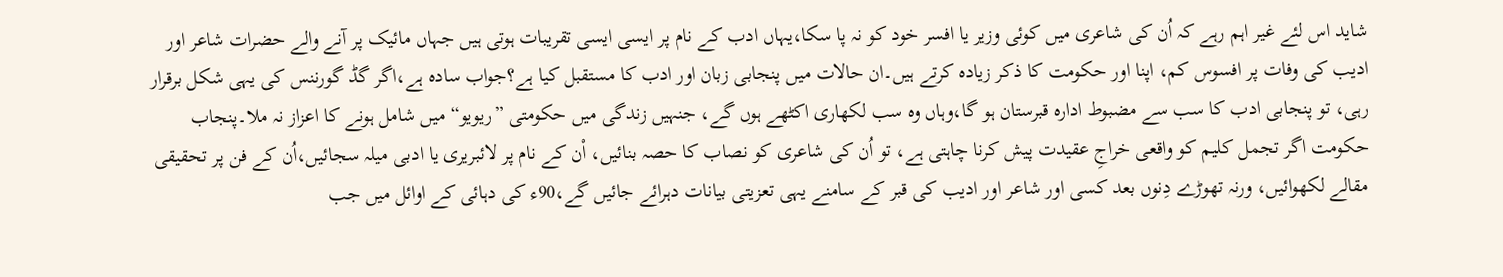شاید اس لئے غیر اہم رہے کہ اُن کی شاعری میں کوئی وزیر یا افسر خود کو نہ پا سکا،یہاں ادب کے نام پر ایسی ایسی تقریبات ہوتی ہیں جہاں مائیک پر آنے والے حضرات شاعر اور ادیب کی وفات پر افسوس کم، اپنا اور حکومت کا ذکر زیادہ کرتے ہیں۔ان حالات میں پنجابی زبان اور ادب کا مستقبل کیا ہے؟جواب سادہ ہے،اگر گڈ گورننس کی یہی شکل برقرار رہی، تو پنجابی ادب کا سب سے مضبوط ادارہ قبرستان ہو گا،وہاں وہ سب لکھاری اکٹھے ہوں گے، جنہیں زندگی میں حکومتی ”ریویو“ میں شامل ہونے کا اعزاز نہ ملا۔پنجاب حکومت اگر تجمل کلیم کو واقعی خراجِ عقیدت پیش کرنا چاہتی ہے، تو اُن کی شاعری کو نصاب کا حصہ بنائیں، اْن کے نام پر لائبریری یا ادبی میلہ سجائیں،اُن کے فن پر تحقیقی مقالے لکھوائیں، ورنہ تھوڑے دِنوں بعد کسی اور شاعر اور ادیب کی قبر کے سامنے یہی تعزیتی بیانات دہرائے جائیں گے،90ء کی دہائی کے اوائل میں جب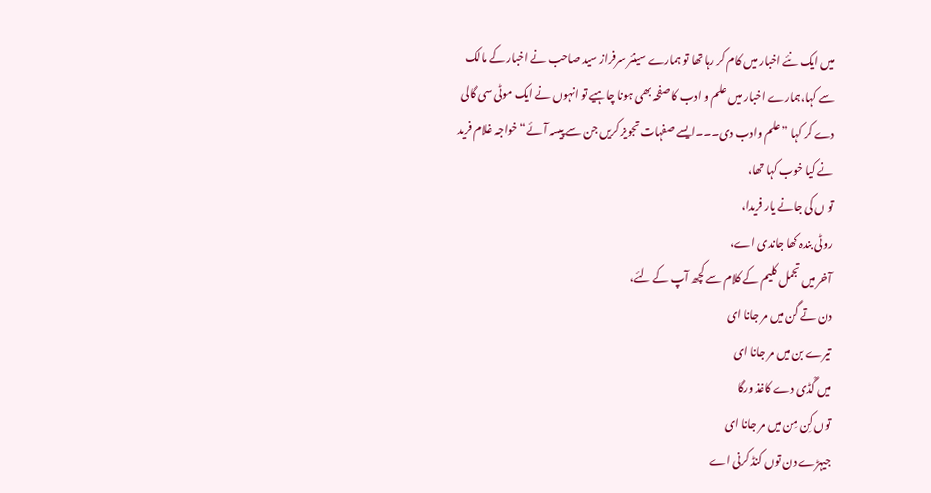میں ایک نئے اخبار میں کام کر رہا تھا تو ہمارے سینئر سرفراز سید صاحب نے اخبار کے مالک سے کہا،ہمارے اخبار میں علم و ادب کا صفحہ بھی ہونا چاہیے تو انہوں نے ایک موٹی سی گالی دے کر کہا ”علم وادب دی۔۔۔ایسے صفہات تجویز کریں جن سے پیسہ آئے“ خواجہ غلام فرید نے کیا خوب کہا تھا،
تو ں کی جانے یار فریدا،
روٹی بندہ کھا جاندی اے،
آخر میں تجمل کلیم کے کلام سے کچھ آپ کے لئے،
دن تے گن میں مر جانا ای
تیرے بن میں مر جانا ای
میں گْڈی دے کاغذ ورگا
توں کِن مِن میں مر جانا ای
جیہڑے دن توں کنڈ کرنی اے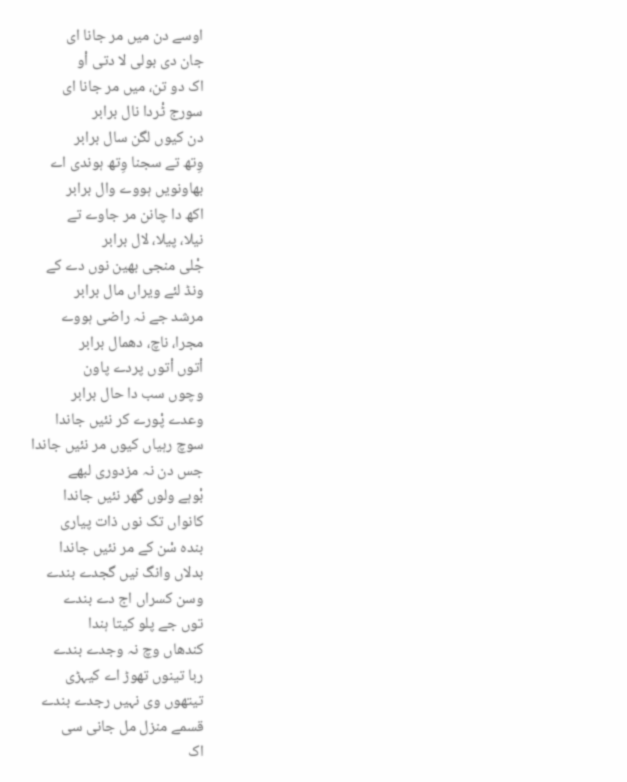اوسے دن میں مر جانا ای
جان دی بولی لا دتی اْو
اک دو تن، میں مر جانا ای
سورج ٹْردا نال برابر
دن کیوں لگن سال برابر
وِتھ تے سجنا وِتھ ہوندی اے
بھاونویں ہووے وال برابر
اکھ دا چانن مر جاوے تے
نیلا، پیلا، لال برابر
جْلی منجی بھین نوں دے کے
ونڈ لئے ویراں مال برابر
مرشد جے نہ راضی ہووے
مجرا، ناچ، دھمال برابر
اْتوں اْتوں پردے پاون
وچوں سب دا حال برابر
وعدے پْورے کر نئیں جاندا
سوچ رہیاں کیوں مر نئیں جاندا
جس دن نہ مزدوری لبھے
بْوہے ولوں گھر نئیں جاندا
کانواں تک نوں ذات پیاری
بندہ سْن کے مر نئیں جاندا
بدلاں وانگ نیں گجدے بندے
وسن کسراں اج دے بندے
توں جے پلو کیتا ہندا
کندھاں وچ نہ وجدے بندے
ربا تینوں تھوڑ اے کیہڑی
تیتھوں وی نہیں رجدے بندے
قسمے منزل مل جانی سی
اک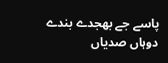پاسے جے بھجدے بندے
دوہاں صدیاں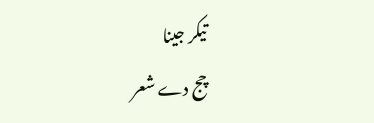تیکر جینا
چج دے شعر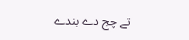تے چج دے بندے